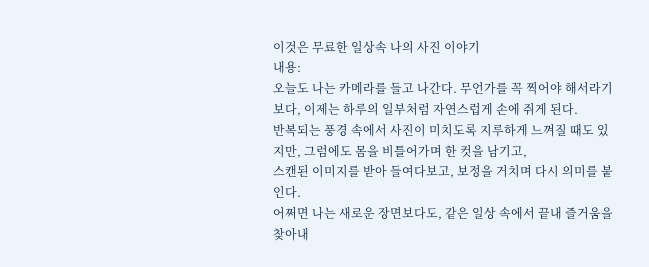이것은 무료한 일상속 나의 사진 이야기
내용:
오늘도 나는 카메라를 들고 나간다. 무언가를 꼭 찍어야 해서라기보다, 이제는 하루의 일부처럼 자연스럽게 손에 쥐게 된다.
반복되는 풍경 속에서 사진이 미치도록 지루하게 느껴질 때도 있지만, 그럼에도 몸을 비틀어가며 한 컷을 남기고,
스캔된 이미지를 받아 들여다보고, 보정을 거치며 다시 의미를 붙인다.
어쩌면 나는 새로운 장면보다도, 같은 일상 속에서 끝내 즐거움을 찾아내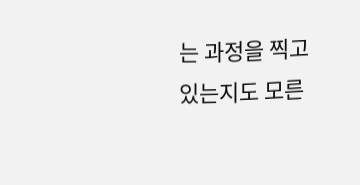는 과정을 찍고 있는지도 모른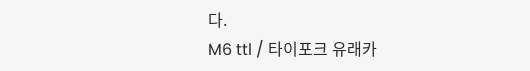다.
M6 ttl / 타이포크 유래카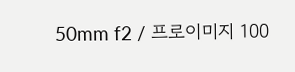50mm f2 / 프로이미지 100